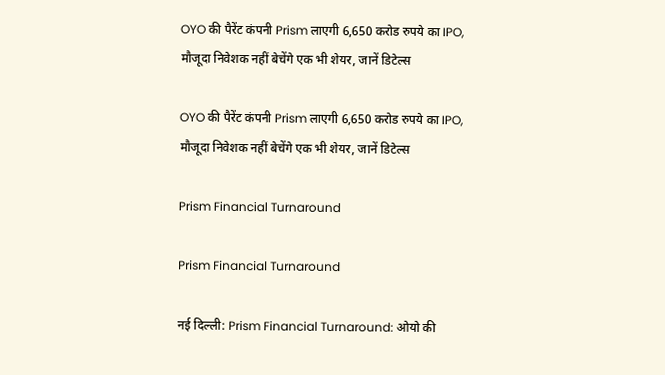OYO की पैरेंट कंपनी Prism लाएगी 6,650 करोड रुपये का IPO, मौजूदा निवेशक नहीं बेचेंगे एक भी शेयर, जानें डिटेल्स

OYO की पैरेंट कंपनी Prism लाएगी 6,650 करोड रुपये का IPO, मौजूदा निवेशक नहीं बेचेंगे एक भी शेयर, जानें डिटेल्स

Prism Financial Turnaround

Prism Financial Turnaround

नई दिल्ली: Prism Financial Turnaround: ओयो की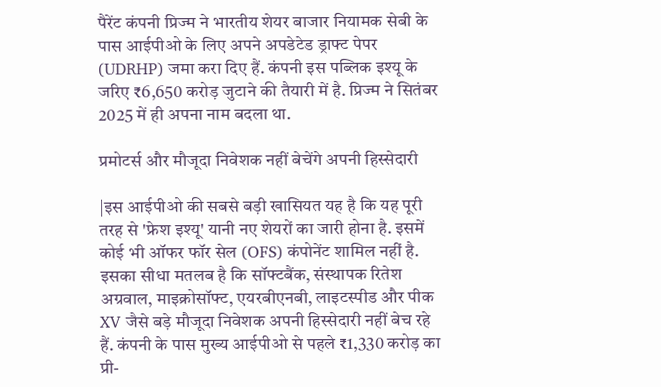पैरेंट कंपनी प्रिज्म ने भारतीय शेयर बाजार नियामक सेबी के पास आईपीओ के लिए अपने अपडेटेड ड्राफ्ट पेपर (UDRHP) जमा करा दिए हैं. कंपनी इस पब्लिक इश्यू के जरिए ₹6,650 करोड़ जुटाने की तैयारी में है. प्रिज्म ने सितंबर 2025 में ही अपना नाम बदला था.

प्रमोटर्स और मौजूदा निवेशक नहीं बेचेंगे अपनी हिस्सेदारी

|इस आईपीओ की सबसे बड़ी खासियत यह है कि यह पूरी तरह से 'फ्रेश इश्यू' यानी नए शेयरों का जारी होना है. इसमें कोई भी ऑफर फॉर सेल (OFS) कंपोनेंट शामिल नहीं है. इसका सीधा मतलब है कि सॉफ्टबैंक, संस्थापक रितेश अग्रवाल, माइक्रोसॉफ्ट, एयरबीएनबी, लाइटस्पीड और पीक XV जैसे बड़े मौजूदा निवेशक अपनी हिस्सेदारी नहीं बेच रहे हैं. कंपनी के पास मुख्य आईपीओ से पहले ₹1,330 करोड़ का प्री-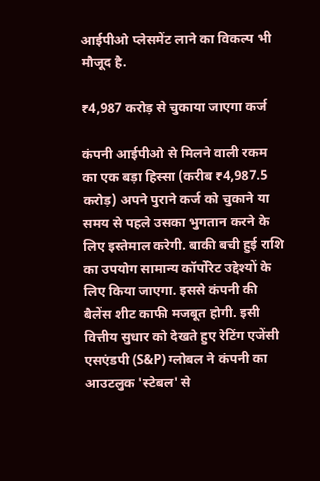आईपीओ प्लेसमेंट लाने का विकल्प भी मौजूद है.

₹4,987 करोड़ से चुकाया जाएगा कर्ज

कंपनी आईपीओ से मिलने वाली रकम का एक बड़ा हिस्सा (करीब ₹4,987.5 करोड़) अपने पुराने कर्ज को चुकाने या समय से पहले उसका भुगतान करने के लिए इस्तेमाल करेगी. बाकी बची हुई राशि का उपयोग सामान्य कॉर्पोरेट उद्देश्यों के लिए किया जाएगा. इससे कंपनी की बैलेंस शीट काफी मजबूत होगी. इसी वित्तीय सुधार को देखते हुए रेटिंग एजेंसी एसएंडपी (S&P) ग्लोबल ने कंपनी का आउटलुक 'स्टेबल' से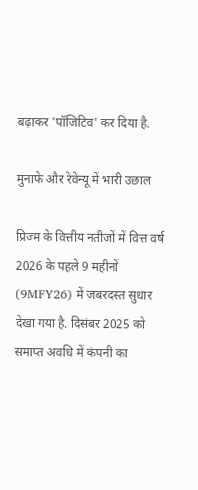बढ़ाकर 'पॉजिटिव' कर दिया है.

मुनाफे और रेवेन्यू में भारी उछाल

प्रिज्म के वित्तीय नतीजों में वित्त वर्ष 2026 के पहले 9 महीनों (9MFY26) में जबरदस्त सुधार देखा गया है. दिसंबर 2025 को समाप्त अवधि में कंपनी का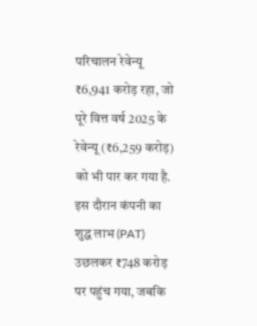परिचालन रेवेन्यू ₹6,941 करोड़ रहा, जो पूरे वित्त वर्ष 2025 के रेवेन्यू (₹6,259 करोड़) को भी पार कर गया है. इस दौरान कंपनी का शुद्ध लाभ (PAT) उछलकर ₹748 करोड़ पर पहुंच गया, जबकि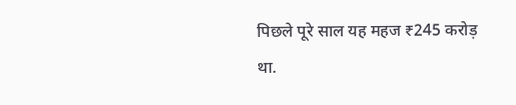पिछले पूरे साल यह महज ₹245 करोड़ था.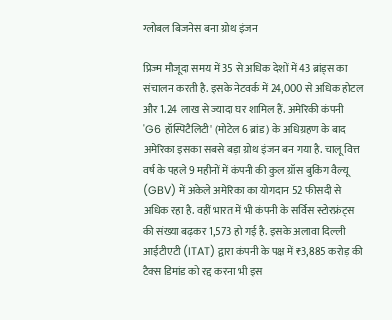ग्लोबल बिजनेस बना ग्रोथ इंजन

प्रिज्म मौजूदा समय में 35 से अधिक देशों में 43 ब्रांड्स का संचालन करती है. इसके नेटवर्क में 24,000 से अधिक होटल और 1.24 लाख से ज्यादा घर शामिल हैं. अमेरिकी कंपनी 'G6 हॉस्पिटैलिटी' (मोटेल 6 ब्रांड) के अधिग्रहण के बाद अमेरिका इसका सबसे बड़ा ग्रोथ इंजन बन गया है. चालू वित्त वर्ष के पहले 9 महीनों में कंपनी की कुल ग्रॉस बुकिंग वैल्यू (GBV) में अकेले अमेरिका का योगदान 52 फीसदी से अधिक रहा है. वहीं भारत में भी कंपनी के सर्विस स्टोरफ्रंट्स की संख्या बढ़कर 1,573 हो गई है. इसके अलावा दिल्ली आईटीएटी (ITAT) द्वारा कंपनी के पक्ष में ₹3,885 करोड़ की टैक्स डिमांड को रद्द करना भी इस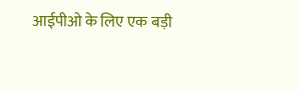आईपीओ के लिए एक बड़ी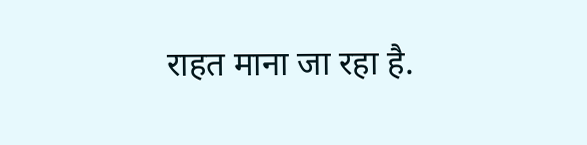राहत माना जा रहा है.